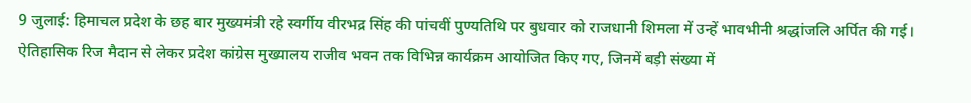9 जुलाई: हिमाचल प्रदेश के छह बार मुख्यमंत्री रहे स्वर्गीय वीरभद्र सिंह की पांचवीं पुण्यतिथि पर बुधवार को राजधानी शिमला में उन्हें भावभीनी श्रद्धांजलि अर्पित की गई। ऐतिहासिक रिज मैदान से लेकर प्रदेश कांग्रेस मुख्यालय राजीव भवन तक विभिन्न कार्यक्रम आयोजित किए गए, जिनमें बड़ी संख्या में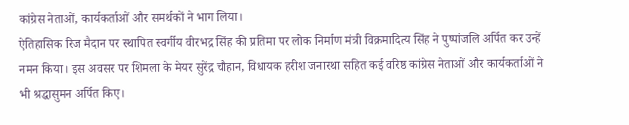कांग्रेस नेताओं, कार्यकर्ताओं और समर्थकों ने भाग लिया।
ऐतिहासिक रिज मैदान पर स्थापित स्वर्गीय वीरभद्र सिंह की प्रतिमा पर लोक निर्माण मंत्री विक्रमादित्य सिंह ने पुष्पांजलि अर्पित कर उन्हें नमन किया। इस अवसर पर शिमला के मेयर सुरेंद्र चौहान, विधायक हरीश जनारथा सहित कई वरिष्ठ कांग्रेस नेताओं और कार्यकर्ताओं ने भी श्रद्धासुमन अर्पित किए।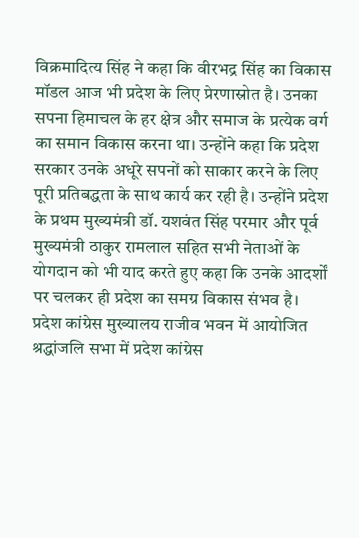विक्रमादित्य सिंह ने कहा कि वीरभद्र सिंह का विकास मॉडल आज भी प्रदेश के लिए प्रेरणास्रोत है। उनका सपना हिमाचल के हर क्षेत्र और समाज के प्रत्येक वर्ग का समान विकास करना था। उन्होंने कहा कि प्रदेश सरकार उनके अधूरे सपनों को साकार करने के लिए पूरी प्रतिबद्धता के साथ कार्य कर रही है। उन्होंने प्रदेश के प्रथम मुख्यमंत्री डॉ. यशवंत सिंह परमार और पूर्व मुख्यमंत्री ठाकुर रामलाल सहित सभी नेताओं के योगदान को भी याद करते हुए कहा कि उनके आदर्शों पर चलकर ही प्रदेश का समग्र विकास संभव है।
प्रदेश कांग्रेस मुख्यालय राजीव भवन में आयोजित श्रद्धांजलि सभा में प्रदेश कांग्रेस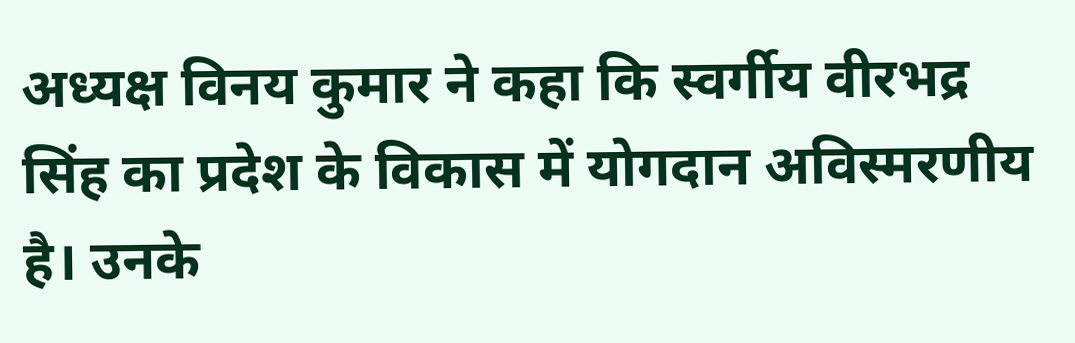अध्यक्ष विनय कुमार ने कहा कि स्वर्गीय वीरभद्र सिंह का प्रदेश के विकास में योगदान अविस्मरणीय है। उनके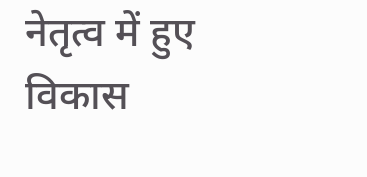नेतृत्व में हुए विकास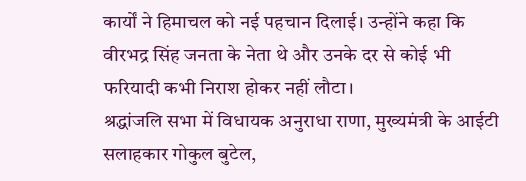कार्यों ने हिमाचल को नई पहचान दिलाई। उन्होंने कहा कि वीरभद्र सिंह जनता के नेता थे और उनके दर से कोई भी फरियादी कभी निराश होकर नहीं लौटा।
श्रद्धांजलि सभा में विधायक अनुराधा राणा, मुख्यमंत्री के आईटी सलाहकार गोकुल बुटेल,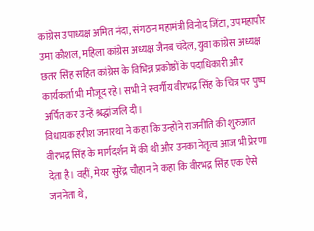कांग्रेस उपाध्यक्ष अमित नंदा, संगठन महामंत्री विनोद जिंटा, उपमहापौर उमा कौशल, महिला कांग्रेस अध्यक्ष जैनब चंदेल, युवा कांग्रेस अध्यक्ष छतर सिंह सहित कांग्रेस के विभिन्न प्रकोष्ठों के पदाधिकारी और कार्यकर्ता भी मौजूद रहे। सभी ने स्वर्गीय वीरभद्र सिंह के चित्र पर पुष्प अर्पित कर उन्हें श्रद्धांजलि दी।
विधायक हरीश जनारथा ने कहा कि उन्होंने राजनीति की शुरुआत वीरभद्र सिंह के मार्गदर्शन में की थी और उनका नेतृत्व आज भी प्रेरणा देता है। वहीं, मेयर सुरेंद्र चौहान ने कहा कि वीरभद्र सिंह एक ऐसे जननेता थे,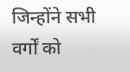जिन्होंने सभी वर्गों को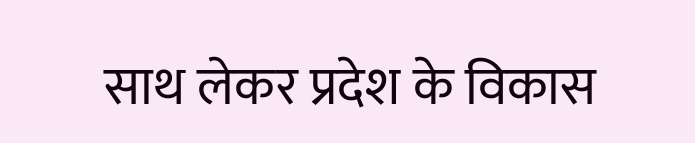साथ लेकर प्रदेश के विकास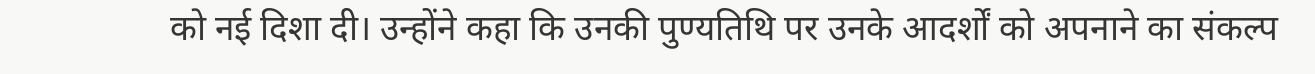को नई दिशा दी। उन्होंने कहा कि उनकी पुण्यतिथि पर उनके आदर्शों को अपनाने का संकल्प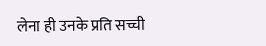लेना ही उनके प्रति सच्ची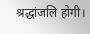श्रद्धांजलि होगी।